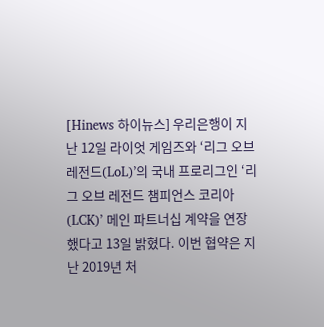[Hinews 하이뉴스] 우리은행이 지난 12일 라이엇 게임즈와 ‘리그 오브 레전드(LoL)’의 국내 프로리그인 ‘리그 오브 레전드 챔피언스 코리아(LCK)’ 메인 파트너십 계약을 연장했다고 13일 밝혔다. 이번 협약은 지난 2019년 처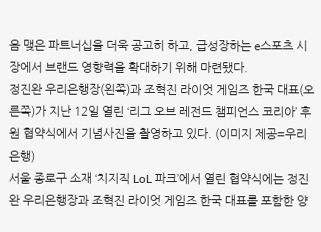음 맺은 파트너십을 더욱 공고히 하고, 급성장하는 e스포츠 시장에서 브랜드 영향력을 확대하기 위해 마련됐다.
정진완 우리은행장(왼쪽)과 조혁진 라이엇 게임즈 한국 대표(오른쪽)가 지난 12일 열린 ‘리그 오브 레전드 챔피언스 코리아’ 후원 협약식에서 기념사진을 촬영하고 있다. (이미지 제공=우리은행)
서울 종로구 소재 ‘치지직 LoL 파크’에서 열린 협약식에는 정진완 우리은행장과 조혁진 라이엇 게임즈 한국 대표를 포함한 양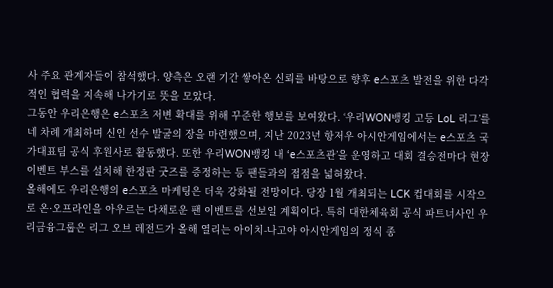사 주요 관계자들이 참석했다. 양측은 오랜 기간 쌓아온 신뢰를 바탕으로 향후 e스포츠 발전을 위한 다각적인 협력을 지속해 나가기로 뜻을 모았다.
그동안 우리은행은 e스포츠 저변 확대를 위해 꾸준한 행보를 보여왔다. ‘우리WON뱅킹 고등 LoL 리그’를 네 차례 개최하며 신인 선수 발굴의 장을 마련했으며, 지난 2023년 항저우 아시안게임에서는 e스포츠 국가대표팀 공식 후원사로 활동했다. 또한 우리WON뱅킹 내 ‘e스포츠관’을 운영하고 대회 결승전마다 현장 이벤트 부스를 설치해 한정판 굿즈를 증정하는 등 팬들과의 접점을 넓혀왔다.
올해에도 우리은행의 e스포츠 마케팅은 더욱 강화될 전망이다. 당장 1월 개최되는 LCK 컵대회를 시작으로 온·오프라인을 아우르는 다채로운 팬 이벤트를 선보일 계획이다. 특히 대한체육회 공식 파트너사인 우리금융그룹은 리그 오브 레전드가 올해 열리는 아이치-나고야 아시안게임의 정식 종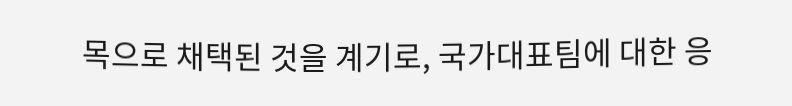목으로 채택된 것을 계기로, 국가대표팀에 대한 응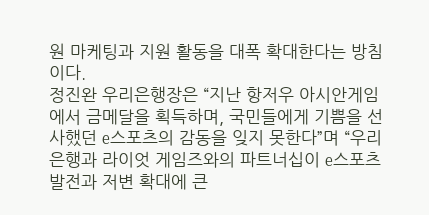원 마케팅과 지원 활동을 대폭 확대한다는 방침이다.
정진완 우리은행장은 “지난 항저우 아시안게임에서 금메달을 획득하며, 국민들에게 기쁨을 선사했던 e스포츠의 감동을 잊지 못한다”며 “우리은행과 라이엇 게임즈와의 파트너십이 e스포츠 발전과 저변 확대에 큰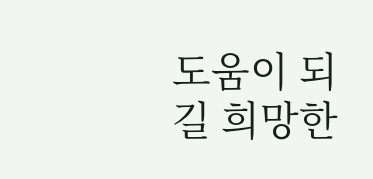도움이 되길 희망한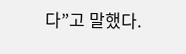다”고 말했다.